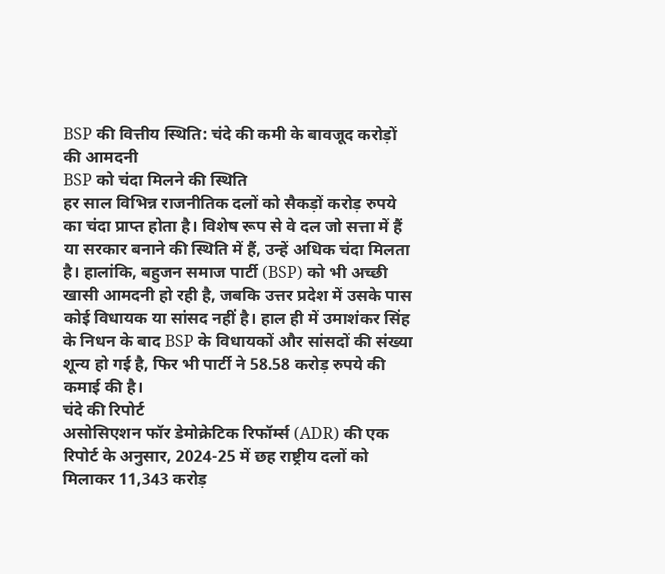BSP की वित्तीय स्थिति: चंदे की कमी के बावजूद करोड़ों की आमदनी
BSP को चंदा मिलने की स्थिति
हर साल विभिन्न राजनीतिक दलों को सैकड़ों करोड़ रुपये का चंदा प्राप्त होता है। विशेष रूप से वे दल जो सत्ता में हैं या सरकार बनाने की स्थिति में हैं, उन्हें अधिक चंदा मिलता है। हालांकि, बहुजन समाज पार्टी (BSP) को भी अच्छी खासी आमदनी हो रही है, जबकि उत्तर प्रदेश में उसके पास कोई विधायक या सांसद नहीं है। हाल ही में उमाशंकर सिंह के निधन के बाद BSP के विधायकों और सांसदों की संख्या शून्य हो गई है, फिर भी पार्टी ने 58.58 करोड़ रुपये की कमाई की है।
चंदे की रिपोर्ट
असोसिएशन फॉर डेमोक्रेटिक रिफॉर्म्स (ADR) की एक रिपोर्ट के अनुसार, 2024-25 में छह राष्ट्रीय दलों को मिलाकर 11,343 करोड़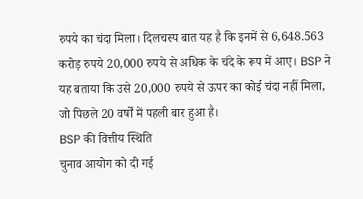रुपये का चंदा मिला। दिलचस्प बात यह है कि इनमें से 6,648.563 करोड़ रुपये 20,000 रुपये से अधिक के चंदे के रूप में आए। BSP ने यह बताया कि उसे 20,000 रुपये से ऊपर का कोई चंदा नहीं मिला, जो पिछले 20 वर्षों में पहली बार हुआ है।
BSP की वित्तीय स्थिति
चुनाव आयोग को दी गई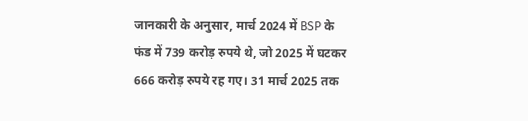जानकारी के अनुसार, मार्च 2024 में BSP के फंड में 739 करोड़ रुपये थे, जो 2025 में घटकर 666 करोड़ रुपये रह गए। 31 मार्च 2025 तक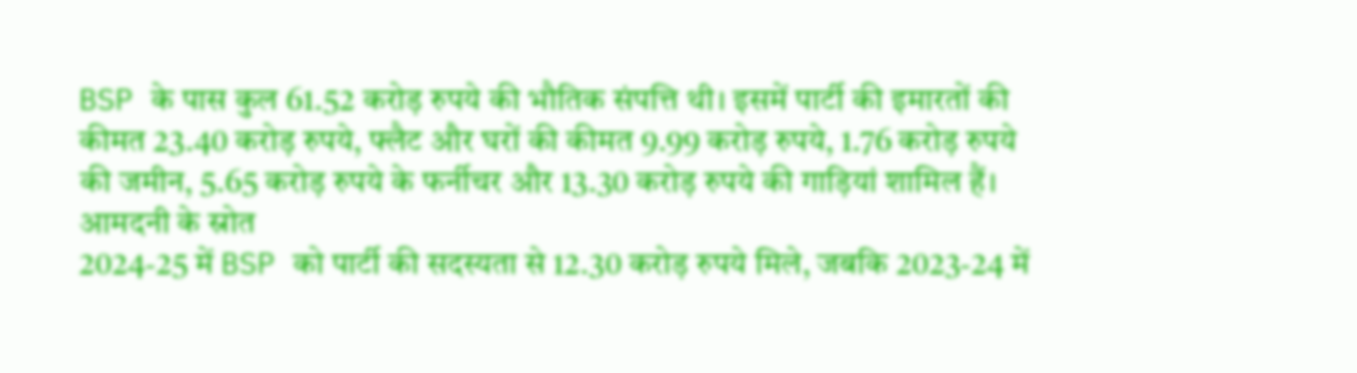BSP के पास कुल 61.52 करोड़ रुपये की भौतिक संपत्ति थी। इसमें पार्टी की इमारतों की कीमत 23.40 करोड़ रुपये, फ्लैट और घरों की कीमत 9.99 करोड़ रुपये, 1.76 करोड़ रुपये की जमीन, 5.65 करोड़ रुपये के फर्नीचर और 13.30 करोड़ रुपये की गाड़ियां शामिल हैं।
आमदनी के स्रोत
2024-25 में BSP को पार्टी की सदस्यता से 12.30 करोड़ रुपये मिले, जबकि 2023-24 में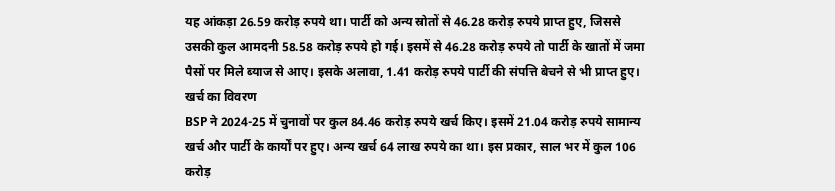यह आंकड़ा 26.59 करोड़ रुपये था। पार्टी को अन्य स्रोतों से 46.28 करोड़ रुपये प्राप्त हुए, जिससे उसकी कुल आमदनी 58.58 करोड़ रुपये हो गई। इसमें से 46.28 करोड़ रुपये तो पार्टी के खातों में जमा पैसों पर मिले ब्याज से आए। इसके अलावा, 1.41 करोड़ रुपये पार्टी की संपत्ति बेचने से भी प्राप्त हुए।
खर्च का विवरण
BSP ने 2024-25 में चुनावों पर कुल 84.46 करोड़ रुपये खर्च किए। इसमें 21.04 करोड़ रुपये सामान्य खर्च और पार्टी के कार्यों पर हुए। अन्य खर्च 64 लाख रुपये का था। इस प्रकार, साल भर में कुल 106 करोड़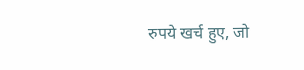रुपये खर्च हुए, जो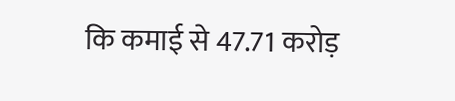कि कमाई से 47.71 करोड़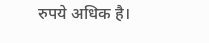रुपये अधिक है।